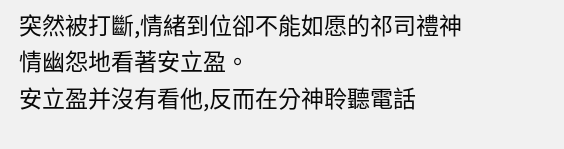突然被打斷,情緒到位卻不能如愿的祁司禮神情幽怨地看著安立盈。
安立盈并沒有看他,反而在分神聆聽電話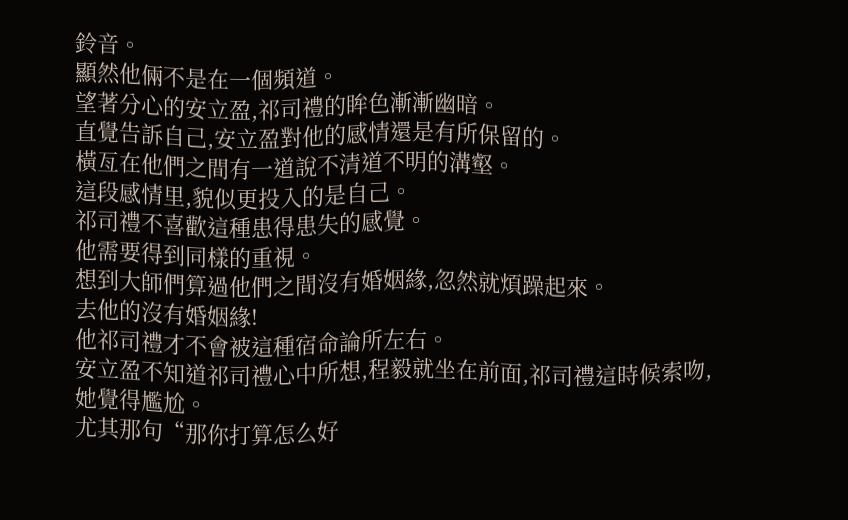鈴音。
顯然他倆不是在一個頻道。
望著分心的安立盈,祁司禮的眸色漸漸幽暗。
直覺告訴自己,安立盈對他的感情還是有所保留的。
橫亙在他們之間有一道說不清道不明的溝壑。
這段感情里,貌似更投入的是自己。
祁司禮不喜歡這種患得患失的感覺。
他需要得到同樣的重視。
想到大師們算過他們之間沒有婚姻緣,忽然就煩躁起來。
去他的沒有婚姻緣!
他祁司禮才不會被這種宿命論所左右。
安立盈不知道祁司禮心中所想,程毅就坐在前面,祁司禮這時候索吻,她覺得尷尬。
尤其那句“那你打算怎么好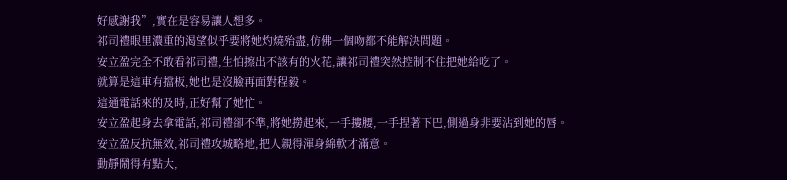好感謝我”,實在是容易讓人想多。
祁司禮眼里濃重的渴望似乎要將她灼燒殆盡,仿佛一個吻都不能解決問題。
安立盈完全不敢看祁司禮,生怕擦出不該有的火花,讓祁司禮突然控制不住把她給吃了。
就算是這車有擋板,她也是沒臉再面對程毅。
這通電話來的及時,正好幫了她忙。
安立盈起身去拿電話,祁司禮卻不準,將她撈起來,一手摟腰,一手捏著下巴,側過身非要沾到她的唇。
安立盈反抗無效,祁司禮攻城略地,把人親得渾身綿軟才滿意。
動靜鬧得有點大,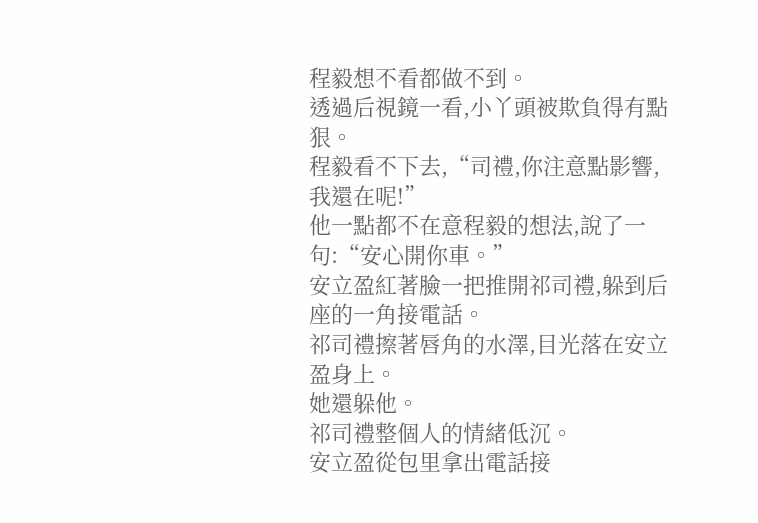程毅想不看都做不到。
透過后視鏡一看,小丫頭被欺負得有點狠。
程毅看不下去,“司禮,你注意點影響,我還在呢!”
他一點都不在意程毅的想法,說了一句:“安心開你車。”
安立盈紅著臉一把推開祁司禮,躲到后座的一角接電話。
祁司禮擦著唇角的水澤,目光落在安立盈身上。
她還躲他。
祁司禮整個人的情緒低沉。
安立盈從包里拿出電話接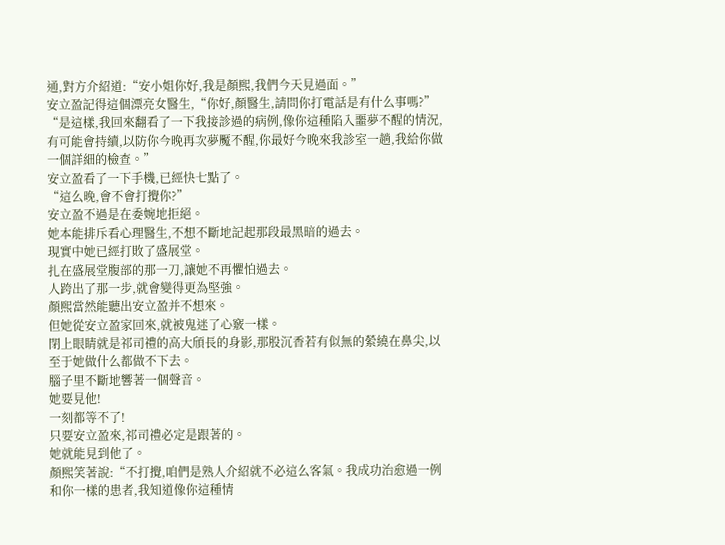通,對方介紹道:“安小姐你好,我是顏熙,我們今天見過面。”
安立盈記得這個漂亮女醫生,“你好,顏醫生,請問你打電話是有什么事嗎?”
“是這樣,我回來翻看了一下我接診過的病例,像你這種陷入噩夢不醒的情況,有可能會持續,以防你今晚再次夢魘不醒,你最好今晚來我診室一趟,我給你做一個詳細的檢查。”
安立盈看了一下手機,已經快七點了。
“這么晚,會不會打攪你?”
安立盈不過是在委婉地拒絕。
她本能排斥看心理醫生,不想不斷地記起那段最黑暗的過去。
現實中她已經打敗了盛展堂。
扎在盛展堂腹部的那一刀,讓她不再懼怕過去。
人跨出了那一步,就會變得更為堅強。
顏熙當然能聽出安立盈并不想來。
但她從安立盈家回來,就被鬼迷了心竅一樣。
閉上眼睛就是祁司禮的高大頎長的身影,那股沉香若有似無的縈繞在鼻尖,以至于她做什么都做不下去。
腦子里不斷地響著一個聲音。
她要見他!
一刻都等不了!
只要安立盈來,祁司禮必定是跟著的。
她就能見到他了。
顏熙笑著說:“不打攪,咱們是熟人介紹就不必這么客氣。我成功治愈過一例和你一樣的患者,我知道像你這種情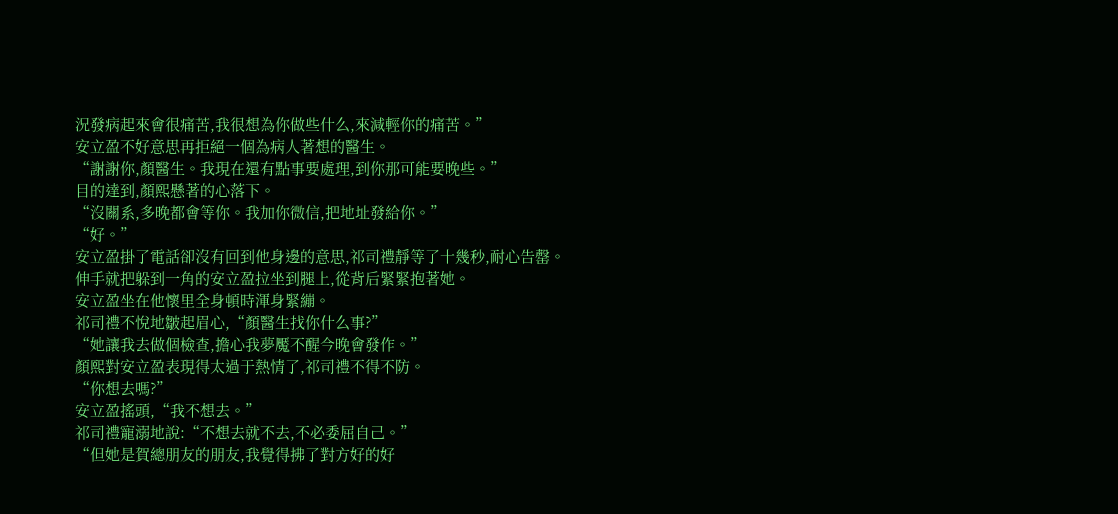況發病起來會很痛苦,我很想為你做些什么,來減輕你的痛苦。”
安立盈不好意思再拒絕一個為病人著想的醫生。
“謝謝你,顏醫生。我現在還有點事要處理,到你那可能要晚些。”
目的達到,顏熙懸著的心落下。
“沒關系,多晚都會等你。我加你微信,把地址發給你。”
“好。”
安立盈掛了電話卻沒有回到他身邊的意思,祁司禮靜等了十幾秒,耐心告罄。
伸手就把躲到一角的安立盈拉坐到腿上,從背后緊緊抱著她。
安立盈坐在他懷里全身頓時渾身緊繃。
祁司禮不悅地皺起眉心,“顏醫生找你什么事?”
“她讓我去做個檢查,擔心我夢魘不醒今晚會發作。”
顏熙對安立盈表現得太過于熱情了,祁司禮不得不防。
“你想去嗎?”
安立盈搖頭,“我不想去。”
祁司禮寵溺地說:“不想去就不去,不必委屈自己。”
“但她是賀總朋友的朋友,我覺得拂了對方好的好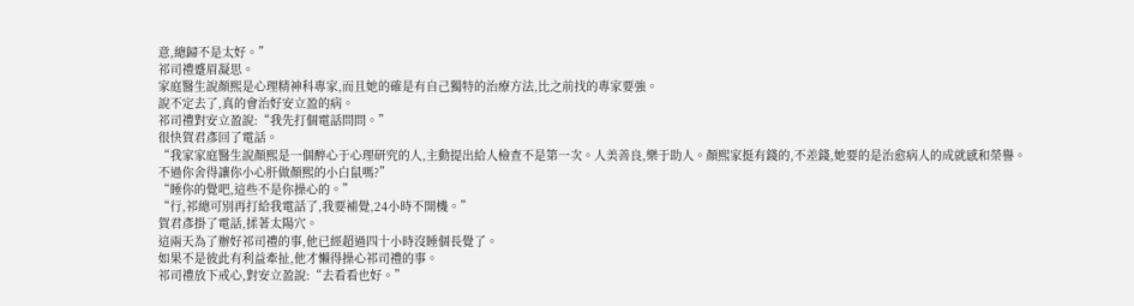意,總歸不是太好。”
祁司禮蹙眉凝思。
家庭醫生說顏熙是心理精神科專家,而且她的確是有自己獨特的治療方法,比之前找的專家要強。
說不定去了,真的會治好安立盈的病。
祁司禮對安立盈說:“我先打個電話問問。”
很快賀君彥回了電話。
“我家家庭醫生說顏熙是一個醉心于心理研究的人,主動提出給人檢查不是第一次。人美善良,樂于助人。顏熙家挺有錢的,不差錢,她要的是治愈病人的成就感和榮譽。
不過你舍得讓你小心肝做顏熙的小白鼠嗎?”
“睡你的覺吧,這些不是你操心的。”
“行,祁總可別再打給我電話了,我要補覺,24小時不開機。”
賀君彥掛了電話,揉著太陽穴。
這兩天為了辦好祁司禮的事,他已經超過四十小時沒睡個長覺了。
如果不是彼此有利益牽扯,他才懶得操心祁司禮的事。
祁司禮放下戒心,對安立盈說:“去看看也好。”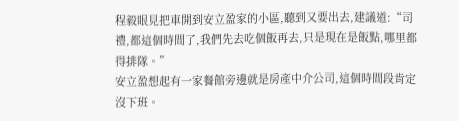程毅眼見把車開到安立盈家的小區,聽到又要出去,建議道:“司禮,都這個時間了,我們先去吃個飯再去,只是現在是飯點,哪里都得排隊。”
安立盈想起有一家餐館旁邊就是房產中介公司,這個時間段肯定沒下班。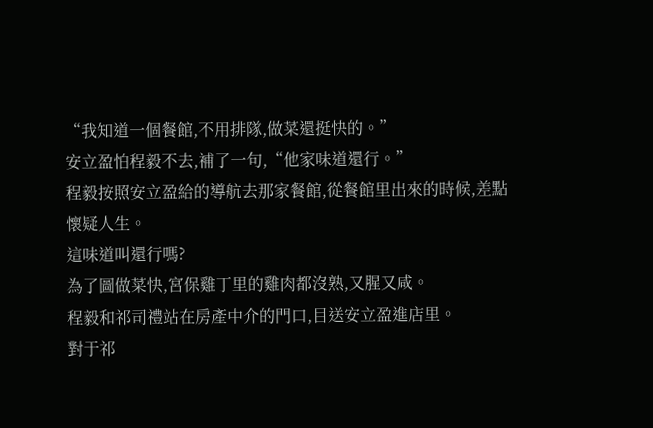“我知道一個餐館,不用排隊,做菜還挺快的。”
安立盈怕程毅不去,補了一句,“他家味道還行。”
程毅按照安立盈給的導航去那家餐館,從餐館里出來的時候,差點懷疑人生。
這味道叫還行嗎?
為了圖做菜快,宮保雞丁里的雞肉都沒熟,又腥又咸。
程毅和祁司禮站在房產中介的門口,目送安立盈進店里。
對于祁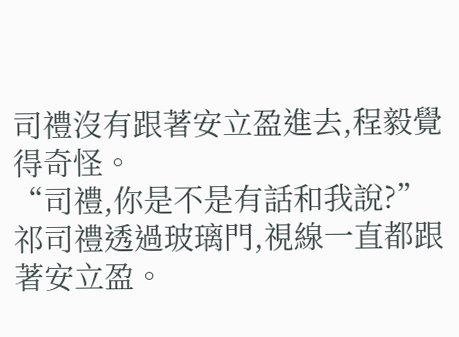司禮沒有跟著安立盈進去,程毅覺得奇怪。
“司禮,你是不是有話和我說?”
祁司禮透過玻璃門,視線一直都跟著安立盈。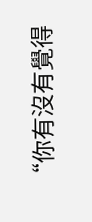“你有沒有覺得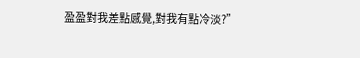盈盈對我差點感覺,對我有點冷淡?”